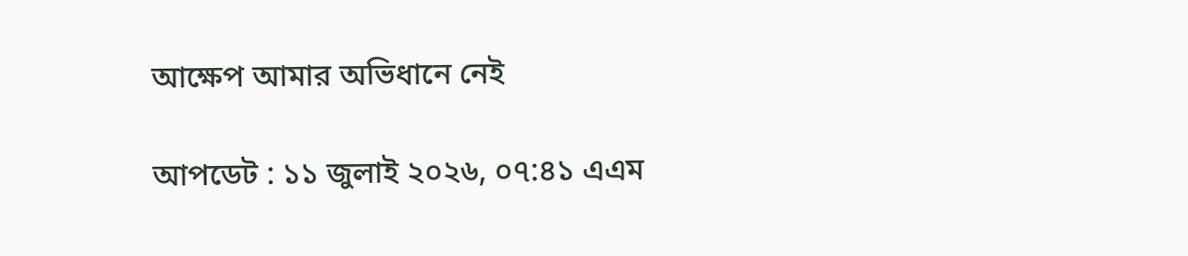আক্ষেপ আমার অভিধানে নেই

আপডেট : ১১ জুলাই ২০২৬, ০৭:৪১ এএম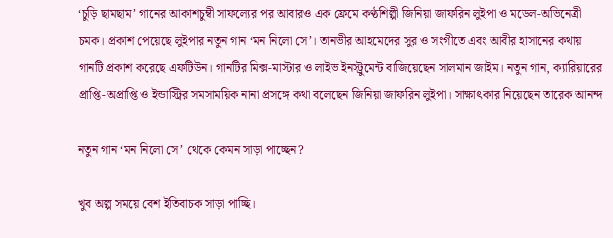‘চুড়ি ছামছাম’ গানের আকাশচুম্বী সাফল্যের পর আবারও এক ফ্রেমে কণ্ঠশিল্পী জিনিয়া জাফরিন লুইপা ও মডেল-অভিনেত্রী চমক। প্রকাশ পেয়েছে লুইপার নতুন গান ‘মন নিলো সে’। তানভীর আহমেদের সুর ও সংগীতে এবং আবীর হাসানের কথায় গানটি প্রকাশ করেছে এফটিউন। গানটির মিক্স-মাস্টার ও লাইভ ইনস্ট্রুমেন্ট বাজিয়েছেন সালমান জাইম। নতুন গান, ক্যারিয়ারের প্রাপ্তি-অপ্রাপ্তি ও ইন্ডাস্ট্রির সমসাময়িক নানা প্রসঙ্গে কথা বলেছেন জিনিয়া জাফরিন লুইপা। সাক্ষাৎকার নিয়েছেন তারেক আনন্দ

নতুন গান ‘মন নিলো সে’ থেকে কেমন সাড়া পাচ্ছেন?

খুব অল্প সময়ে বেশ ইতিবাচক সাড়া পাচ্ছি।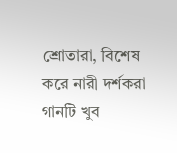শ্রোতারা, বিশেষ করে নারী দর্শকরা গানটি খুব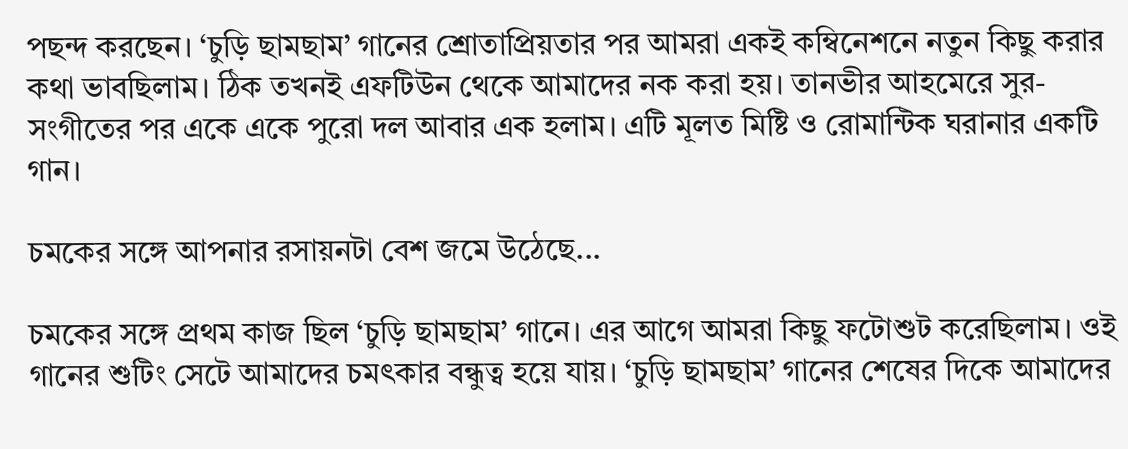পছন্দ করছেন। ‘চুড়ি ছামছাম’ গানের শ্রোতাপ্রিয়তার পর আমরা একই কম্বিনেশনে নতুন কিছু করার কথা ভাবছিলাম। ঠিক তখনই এফটিউন থেকে আমাদের নক করা হয়। তানভীর আহমেরে সুর-সংগীতের পর একে একে পুরো দল আবার এক হলাম। এটি মূলত মিষ্টি ও রোমান্টিক ঘরানার একটি গান।

চমকের সঙ্গে আপনার রসায়নটা বেশ জমে উঠেছে...

চমকের সঙ্গে প্রথম কাজ ছিল ‘চুড়ি ছামছাম’ গানে। এর আগে আমরা কিছু ফটোশুট করেছিলাম। ওই গানের শুটিং সেটে আমাদের চমৎকার বন্ধুত্ব হয়ে যায়। ‘চুড়ি ছামছাম’ গানের শেষের দিকে আমাদের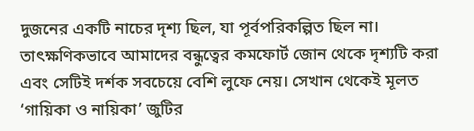দুজনের একটি নাচের দৃশ্য ছিল, যা পূর্বপরিকল্পিত ছিল না। তাৎক্ষণিকভাবে আমাদের বন্ধুত্বের কমফোর্ট জোন থেকে দৃশ্যটি করা এবং সেটিই দর্শক সবচেয়ে বেশি লুফে নেয়। সেখান থেকেই মূলত ‘গায়িকা ও নায়িকা’ জুটির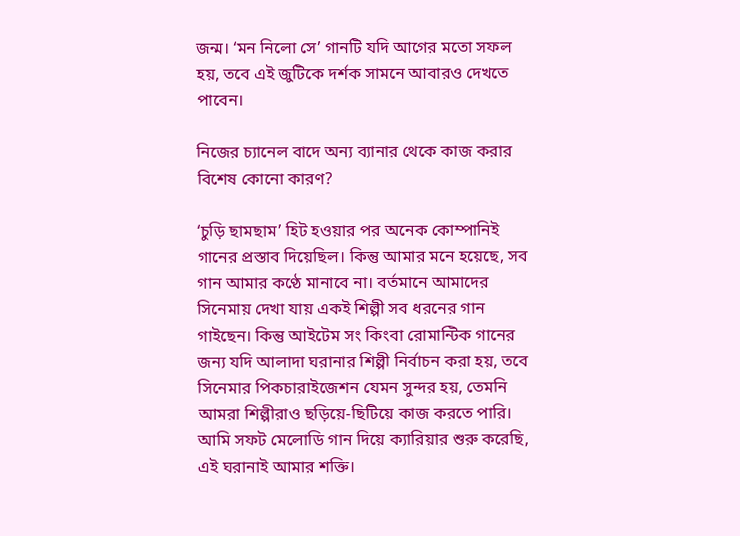জন্ম। ‘মন নিলো সে’ গানটি যদি আগের মতো সফল হয়, তবে এই জুটিকে দর্শক সামনে আবারও দেখতে পাবেন।

নিজের চ্যানেল বাদে অন্য ব্যানার থেকে কাজ করার বিশেষ কোনো কারণ?

‘চুড়ি ছামছাম’ হিট হওয়ার পর অনেক কোম্পানিই গানের প্রস্তাব দিয়েছিল। কিন্তু আমার মনে হয়েছে, সব গান আমার কণ্ঠে মানাবে না। বর্তমানে আমাদের সিনেমায় দেখা যায় একই শিল্পী সব ধরনের গান গাইছেন। কিন্তু আইটেম সং কিংবা রোমান্টিক গানের জন্য যদি আলাদা ঘরানার শিল্পী নির্বাচন করা হয়, তবে সিনেমার পিকচারাইজেশন যেমন সুন্দর হয়, তেমনি আমরা শিল্পীরাও ছড়িয়ে-ছিটিয়ে কাজ করতে পারি। আমি সফট মেলোডি গান দিয়ে ক্যারিয়ার শুরু করেছি, এই ঘরানাই আমার শক্তি।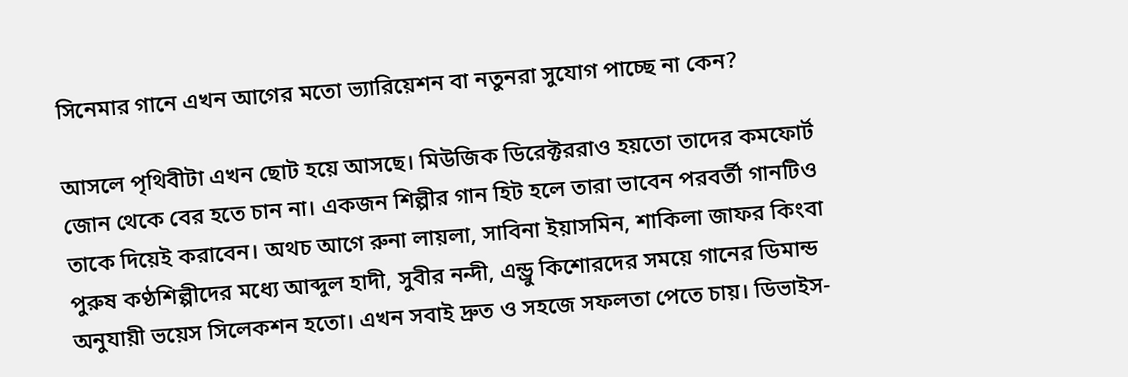সিনেমার গানে এখন আগের মতো ভ্যারিয়েশন বা নতুনরা সুযোগ পাচ্ছে না কেন?

আসলে পৃথিবীটা এখন ছোট হয়ে আসছে। মিউজিক ডিরেক্টররাও হয়তো তাদের কমফোর্ট জোন থেকে বের হতে চান না। একজন শিল্পীর গান হিট হলে তারা ভাবেন পরবর্তী গানটিও তাকে দিয়েই করাবেন। অথচ আগে রুনা লায়লা, সাবিনা ইয়াসমিন, শাকিলা জাফর কিংবা পুরুষ কণ্ঠশিল্পীদের মধ্যে আব্দুল হাদী, সুবীর নন্দী, এন্ড্রু কিশোরদের সময়ে গানের ডিমান্ড অনুযায়ী ভয়েস সিলেকশন হতো। এখন সবাই দ্রুত ও সহজে সফলতা পেতে চায়। ডিভাইস-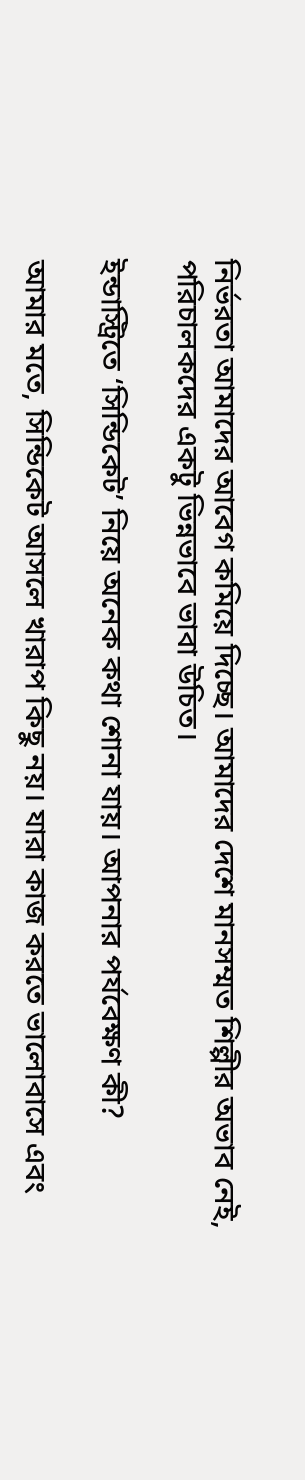নির্ভরতা আমাদের আবেগ কমিয়ে দিচ্ছে। আমাদের দেশে মানসম্মত শিল্পীর অভাব নেই, পরিচালকদের একটু ভিন্নভাবে ভাবা উচিত।

ইন্ডাস্ট্রিতে ‘সিন্ডিকেট’ নিয়ে অনেক কথা শোনা যায়। আপনার পর্যবেক্ষণ কী?

আমার মতে, সিন্ডিকেট আসলে খারাপ কিছু নয়। যারা কাজ করতে ভালোবাসে এবং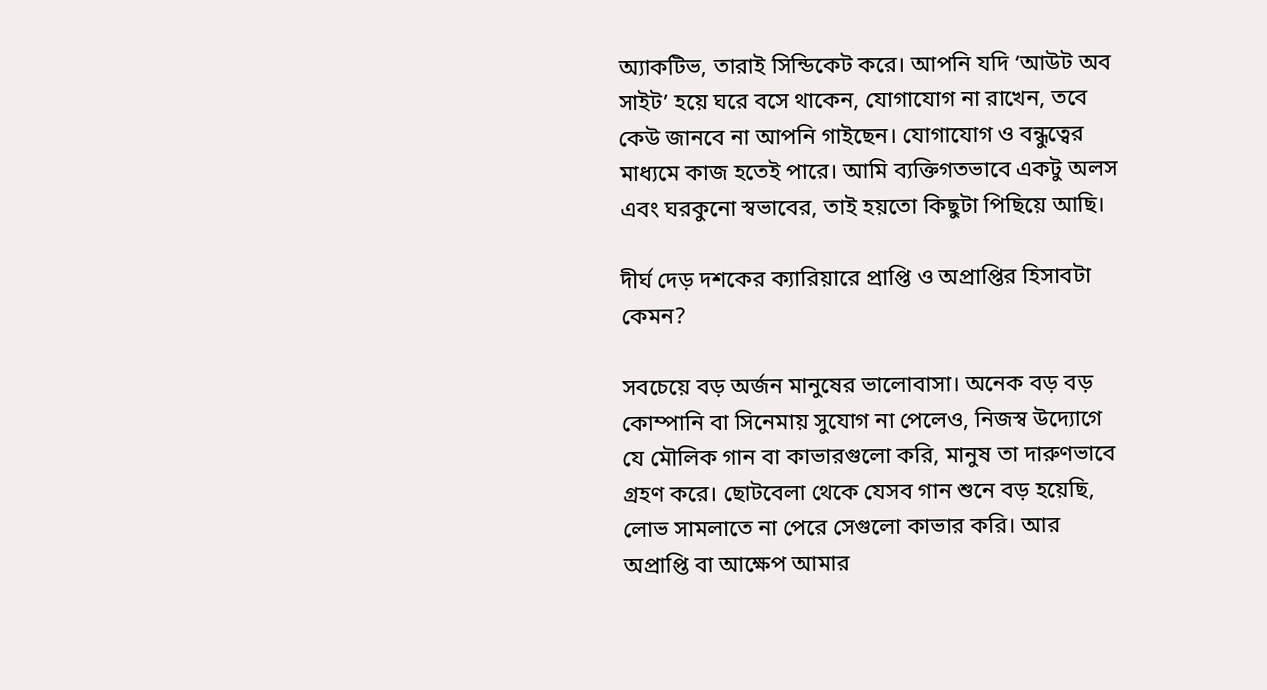অ্যাকটিভ, তারাই সিন্ডিকেট করে। আপনি যদি ‘আউট অব সাইট’ হয়ে ঘরে বসে থাকেন, যোগাযোগ না রাখেন, তবে কেউ জানবে না আপনি গাইছেন। যোগাযোগ ও বন্ধুত্বের মাধ্যমে কাজ হতেই পারে। আমি ব্যক্তিগতভাবে একটু অলস এবং ঘরকুনো স্বভাবের, তাই হয়তো কিছুটা পিছিয়ে আছি।

দীর্ঘ দেড় দশকের ক্যারিয়ারে প্রাপ্তি ও অপ্রাপ্তির হিসাবটা কেমন?

সবচেয়ে বড় অর্জন মানুষের ভালোবাসা। অনেক বড় বড় কোম্পানি বা সিনেমায় সুযোগ না পেলেও, নিজস্ব উদ্যোগে যে মৌলিক গান বা কাভারগুলো করি, মানুষ তা দারুণভাবে গ্রহণ করে। ছোটবেলা থেকে যেসব গান শুনে বড় হয়েছি, লোভ সামলাতে না পেরে সেগুলো কাভার করি। আর অপ্রাপ্তি বা আক্ষেপ আমার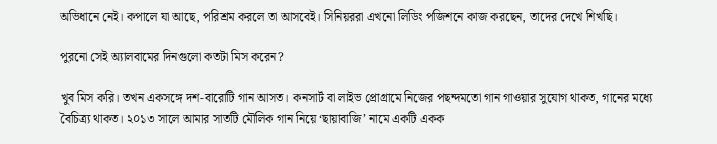অভিধানে নেই। কপালে যা আছে, পরিশ্রম করলে তা আসবেই। সিনিয়ররা এখনো লিডিং পজিশনে কাজ করছেন, তাদের দেখে শিখছি।

পুরনো সেই অ্যালবামের দিনগুলো কতটা মিস করেন?

খুব মিস করি। তখন একসঙ্গে দশ-বারোটি গান আসত। কনসার্ট বা লাইভ প্রোগ্রামে নিজের পছন্দমতো গান গাওয়ার সুযোগ থাকত, গানের মধ্যে বৈচিত্র্য থাকত। ২০১৩ সালে আমার সাতটি মৌলিক গান নিয়ে ‘ছায়াবাজি’ নামে একটি একক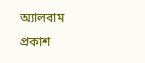অ্যালবাম প্রকাশ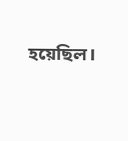হয়েছিল।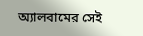অ্যালবামের সেই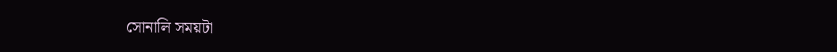সোনালি সময়টা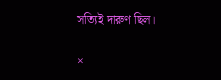সত্যিই দারুণ ছিল।

×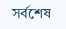সর্বশেষ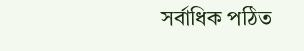সর্বাধিক পঠিত